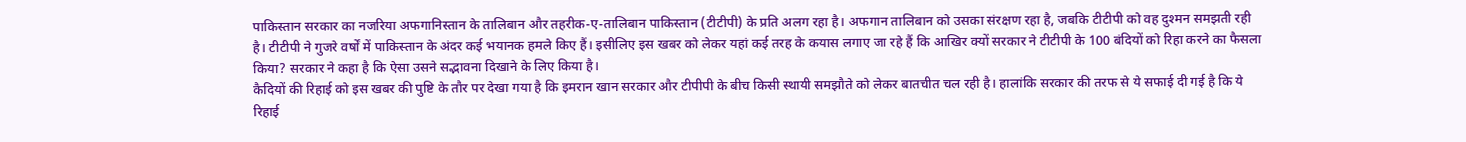पाकिस्तान सरकार का नजरिया अफगानिस्तान के तालिबान और तहरीक-ए-तालिबान पाकिस्तान (टीटीपी) के प्रति अलग रहा है। अफगान तालिबान को उसका संरक्षण रहा है, जबकि टीटीपी को वह दुश्मन समझती रही है। टीटीपी ने गुजरे वर्षों में पाकिस्तान के अंदर कई भयानक हमले किए हैं। इसीलिए इस खबर को लेकर यहां कई तरह के कयास लगाए जा रहे हैं कि आखिर क्यों सरकार ने टीटीपी के 100 बंदियों को रिहा करने का फैसला किया? सरकार ने कहा है कि ऐसा उसने सद्भावना दिखाने के लिए किया है।
कैदियों की रिहाई को इस खबर की पुष्टि के तौर पर देखा गया है कि इमरान खान सरकार और टीपीपी के बीच किसी स्थायी समझौते को लेकर बातचीत चल रही है। हालांकि सरकार की तरफ से ये सफाई दी गई है कि ये रिहाई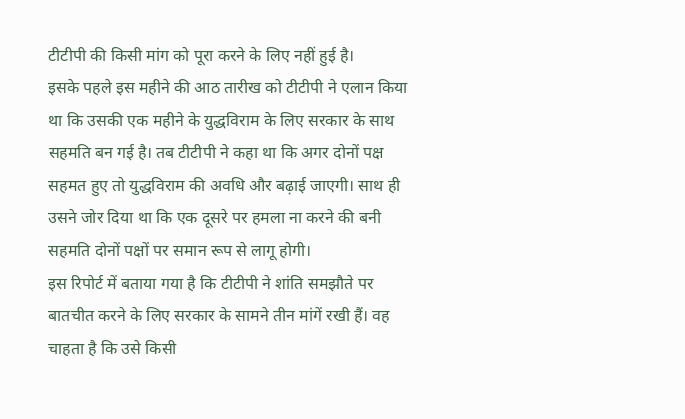टीटीपी की किसी मांग को पूरा करने के लिए नहीं हुई है।
इसके पहले इस महीने की आठ तारीख को टीटीपी ने एलान किया था कि उसकी एक महीने के युद्धविराम के लिए सरकार के साथ सहमति बन गई है। तब टीटीपी ने कहा था कि अगर दोनों पक्ष सहमत हुए तो युद्धविराम की अवधि और बढ़ाई जाएगी। साथ ही उसने जोर दिया था कि एक दूसरे पर हमला ना करने की बनी सहमति दोनों पक्षों पर समान रूप से लागू होगी।
इस रिपोर्ट में बताया गया है कि टीटीपी ने शांति समझौते पर बातचीत करने के लिए सरकार के सामने तीन मांगें रखी हैं। वह चाहता है कि उसे किसी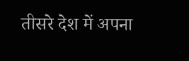तीसरे देश में अपना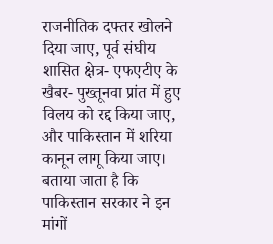राजनीतिक दफ्तर खोलने दिया जाए, पूर्व संघीय शासित क्षेत्र- एफएटीए के खैबर- पुख्तूनवा प्रांत में हुए विलय को रद्द किया जाए, और पाकिस्तान में शरिया कानून लागू किया जाए। बताया जाता है कि पाकिस्तान सरकार ने इन मांगों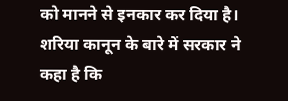को मानने से इनकार कर दिया है।
शरिया कानून के बारे में सरकार ने कहा है कि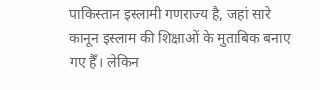पाकिस्तान इस्लामी गणराज्य है, जहां सारे कानून इस्लाम की शिक्षाओं के मुताबिक बनाए गए हैँ। लेकिन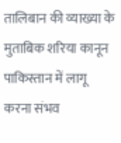तालिबान की व्याख्या के मुताबिक शरिया कानून पाकिस्तान में लागू करना संभव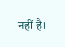नहीं है।